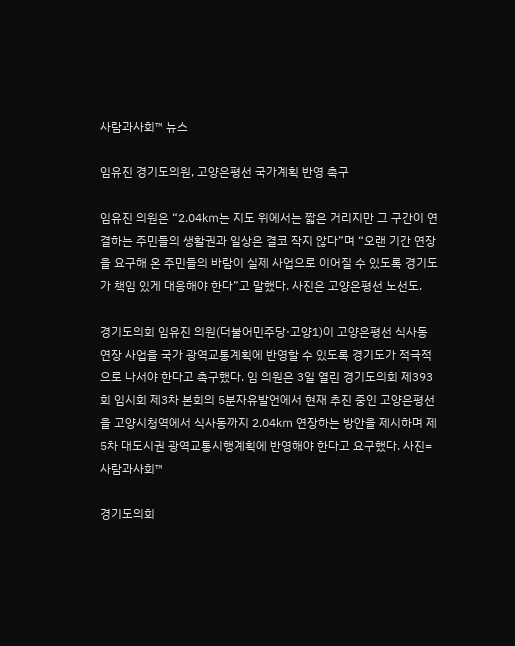사람과사회™ 뉴스

임유진 경기도의원, 고양은평선 국가계획 반영 촉구

임유진 의원은 “2.04㎞는 지도 위에서는 짧은 거리지만 그 구간이 연결하는 주민들의 생활권과 일상은 결코 작지 않다”며 “오랜 기간 연장을 요구해 온 주민들의 바람이 실제 사업으로 이어질 수 있도록 경기도가 책임 있게 대응해야 한다”고 말했다. 사진은 고양은평선 노선도.

경기도의회 임유진 의원(더불어민주당·고양1)이 고양은평선 식사동 연장 사업을 국가 광역교통계획에 반영할 수 있도록 경기도가 적극적으로 나서야 한다고 촉구했다. 임 의원은 3일 열린 경기도의회 제393회 임시회 제3차 본회의 5분자유발언에서 현재 추진 중인 고양은평선을 고양시청역에서 식사동까지 2.04㎞ 연장하는 방안을 제시하며 제5차 대도시권 광역교통시행계획에 반영해야 한다고 요구했다. 사진=사람과사회™

경기도의회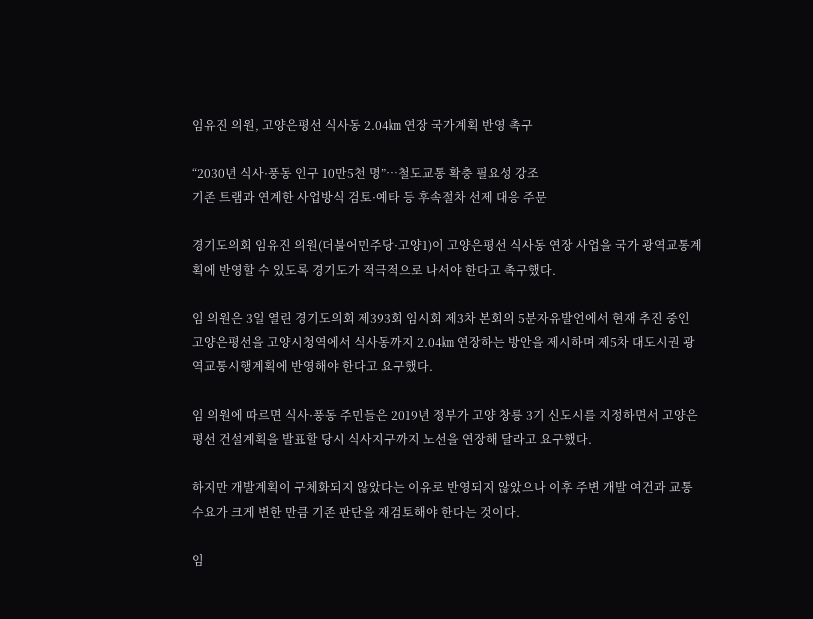임유진 의원, 고양은평선 식사동 2.04㎞ 연장 국가계획 반영 촉구

“2030년 식사·풍동 인구 10만5천 명”…철도교통 확충 필요성 강조
기존 트램과 연계한 사업방식 검토·예타 등 후속절차 선제 대응 주문

경기도의회 임유진 의원(더불어민주당·고양1)이 고양은평선 식사동 연장 사업을 국가 광역교통계획에 반영할 수 있도록 경기도가 적극적으로 나서야 한다고 촉구했다.

임 의원은 3일 열린 경기도의회 제393회 임시회 제3차 본회의 5분자유발언에서 현재 추진 중인 고양은평선을 고양시청역에서 식사동까지 2.04㎞ 연장하는 방안을 제시하며 제5차 대도시권 광역교통시행계획에 반영해야 한다고 요구했다.

임 의원에 따르면 식사·풍동 주민들은 2019년 정부가 고양 창릉 3기 신도시를 지정하면서 고양은평선 건설계획을 발표할 당시 식사지구까지 노선을 연장해 달라고 요구했다.

하지만 개발계획이 구체화되지 않았다는 이유로 반영되지 않았으나 이후 주변 개발 여건과 교통수요가 크게 변한 만큼 기존 판단을 재검토해야 한다는 것이다.

임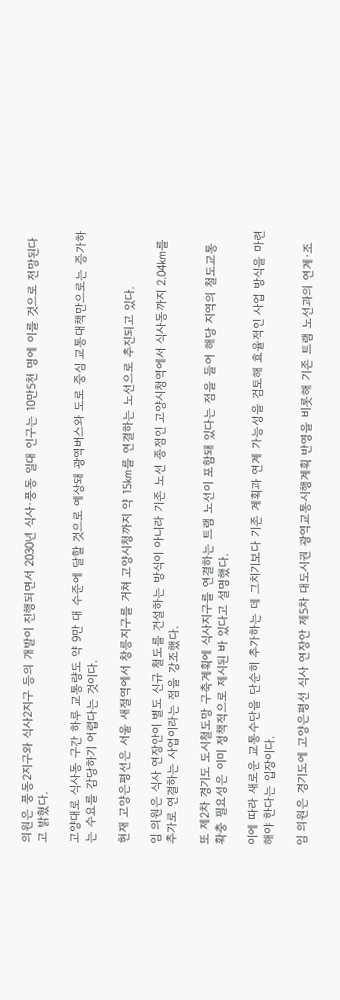의원은 풍동2지구와 식사2지구 등의 개발이 진행되면서 2030년 식사·풍동 일대 인구는 10만5천 명에 이를 것으로 전망된다고 밝혔다.

고양대로 식사동 구간 하루 교통량도 약 9만 대 수준에 달할 것으로 예상돼 광역버스와 도로 중심 교통대책만으로는 증가하는 수요를 감당하기 어렵다는 것이다.

현재 고양은평선은 서울 새절역에서 창릉지구를 거쳐 고양시청까지 약 15㎞를 연결하는 노선으로 추진되고 있다.

임 의원은 식사 연장안이 별도 신규 철도를 건설하는 방식이 아니라 기존 노선 종점인 고양시청역에서 식사동까지 2.04㎞를 추가로 연결하는 사업이라는 점을 강조했다.

또 제2차 경기도 도시철도망 구축계획에 식사지구를 연결하는 트램 노선이 포함돼 있다는 점을 들어 해당 지역의 철도교통 확충 필요성은 이미 정책적으로 제시된 바 있다고 설명했다.

이에 따라 새로운 교통수단을 단순히 추가하는 데 그치기보다 기존 계획과 연계 가능성을 검토해 효율적인 사업 방식을 마련해야 한다는 입장이다.

임 의원은 경기도에 고양은평선 식사 연장안 제5차 대도시권 광역교통시행계획 반영을 비롯해 기존 트램 노선과의 연계·조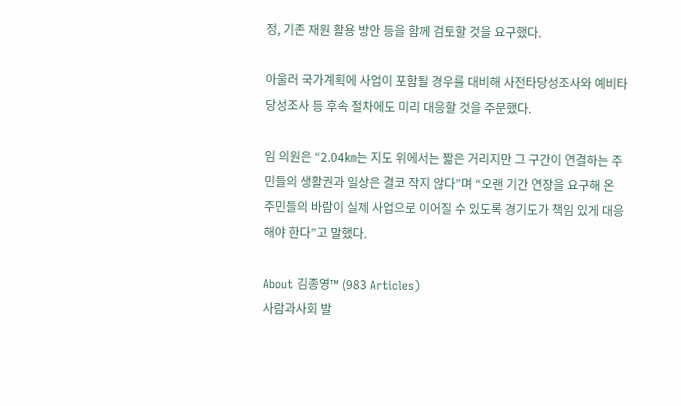정, 기존 재원 활용 방안 등을 함께 검토할 것을 요구했다.

아울러 국가계획에 사업이 포함될 경우를 대비해 사전타당성조사와 예비타당성조사 등 후속 절차에도 미리 대응할 것을 주문했다.

임 의원은 “2.04㎞는 지도 위에서는 짧은 거리지만 그 구간이 연결하는 주민들의 생활권과 일상은 결코 작지 않다”며 “오랜 기간 연장을 요구해 온 주민들의 바람이 실제 사업으로 이어질 수 있도록 경기도가 책임 있게 대응해야 한다”고 말했다.

About 김종영™ (983 Articles)
사람과사회 발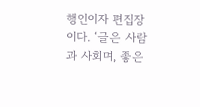행인이자 편집장이다. ‘글은 사람과 사회며, 좋은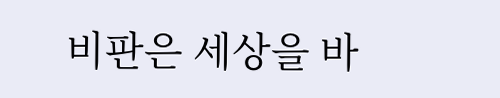비판은 세상을 바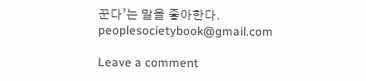꾼다’는 말을 좋아한다. peoplesocietybook@gmail.com

Leave a comment